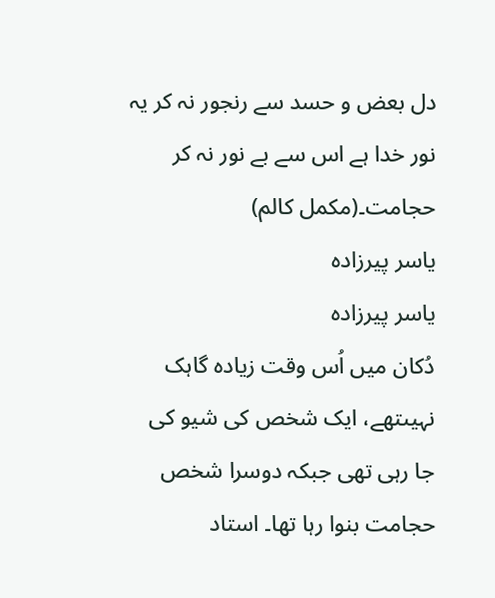دل بعض و حسد سے رنجور نہ کر یہ نور خدا ہے اس سے بے نور نہ کر
حجامت۔(مکمل کالم)
یاسر پیرزادہ
یاسر پیرزادہ
دُکان میں اُس وقت زیادہ گاہک نہیںتھے، ایک شخص کی شیو کی جا رہی تھی جبکہ دوسرا شخص حجامت بنوا رہا تھا۔ استاد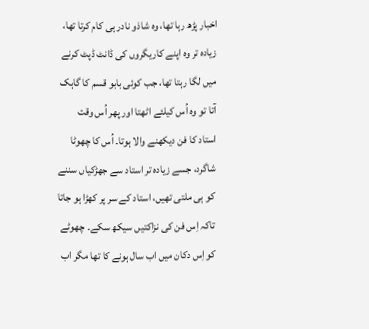اخبار پڑھ رہا تھا، وہ شاذو نادر ہی کام کرتا تھا، زیادہ تر وہ اپنے کاریگروں کی ڈانٹ ڈپٹ کرنے میں لگا رہتا تھا، جب کوئی بابو قسم کا گاہک آتا تو وہ اُس کیلئے اٹھتا اور پھر اُس وقت استاد کا فن دیکھنے والا ہوتا۔ اُس کا چھوٹا شاگرد، جسے زیادہ تر استاد سے جھڑکیاں سننے کو ہی ملتی تھیں، استاد کے سر پر کھڑا ہو جاتا تاکہ اِس فن کی نزاکتیں سیکھ سکے۔ چھوٹے کواِس دکان میں اب سال ہونے کا تھا مگر اب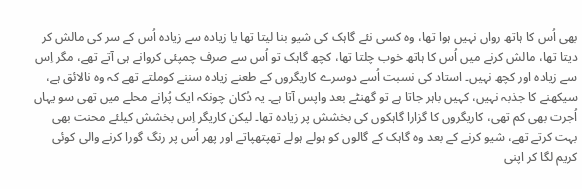بھی اُس کا ہاتھ رواں نہیں ہوا تھا، وہ کسی نئے گاہک کی شیو بنا لیتا تھا یا زیادہ سے زیادہ اُس کے سر کی مالش کر دیتا تھا، مالش کرنے میں اُس کا ہاتھ خوب چلتا تھا، کچھ گاہک تو اُس سے صرف چمپئی کروانے ہی آتے تھے، مگر اِس سے زیادہ اور کچھ نہیں۔ استاد کی نسبت اُسے دوسرے کاریگروں کے طعنے زیادہ سننے کوملتے تھے کہ وہ نالائق ہے، سیکھنے کا جذبہ نہیں، کہیں باہر جاتا ہے تو گھنٹے بعد واپس آتا ہے۔ یہ دُکان چونکہ ایک پُرانے محلے میں تھی سو یہاں اُجرت بھی کم تھی، کاریگروں کا گزارا گاہکوں کی بخشش پر زیادہ تھا۔ لیکن کاریگر اِس بخشش کیلئے محنت بھی بہت کرتے تھے، شیو کرنے کے بعد وہ گاہک کے گالوں کو ہولے ہولے تھپتھپاتے اور پھر اُس پر رنگ گورا کرنے والی کوئی کریم لگا کر اپنی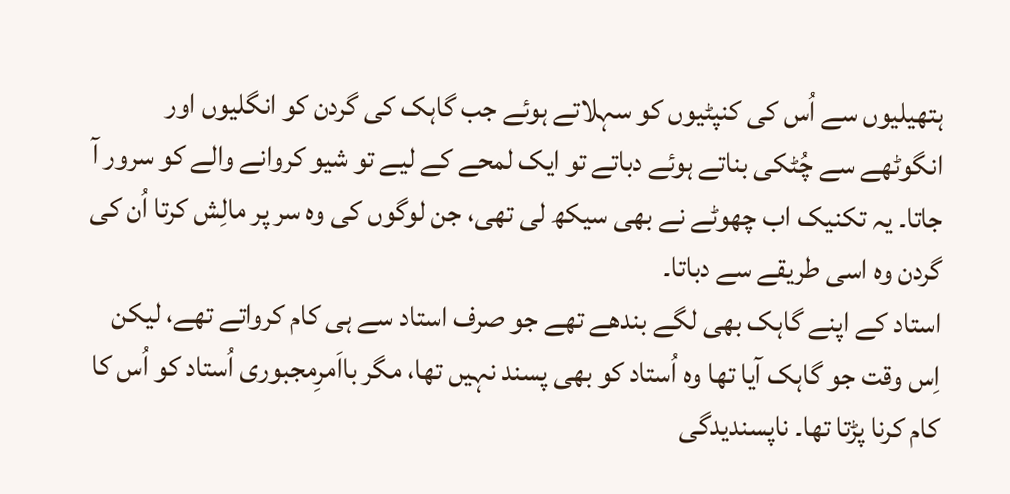ہتھیلیوں سے اُس کی کنپٹیوں کو سہلاتے ہوئے جب گاہک کی گردن کو انگلیوں اور انگوٹھے سے چُٹکی بناتے ہوئے دباتے تو ایک لمحے کے لیے تو شیو کروانے والے کو سرور آ جاتا۔ یہ تکنیک اب چھوٹے نے بھی سیکھ لی تھی، جن لوگوں کی وہ سر پر مالِش کرتا اُن کی گردن وہ اسی طریقے سے دباتا۔
استاد کے اپنے گاہک بھی لگے بندھے تھے جو صرف استاد سے ہی کام کرواتے تھے، لیکن اِس وقت جو گاہک آیا تھا وہ اُستاد کو بھی پسند نہیں تھا، مگر بااَمرِمجبوری اُستاد کو اُس کا کام کرنا پڑتا تھا۔ ناپسندیدگی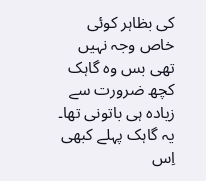کی بظاہر کوئی خاص وجہ نہیں تھی بس وہ گاہک کچھ ضرورت سے زیادہ ہی باتونی تھا۔ یہ گاہک پہلے کبھی اِس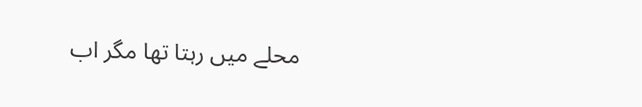محلے میں رہتا تھا مگر اب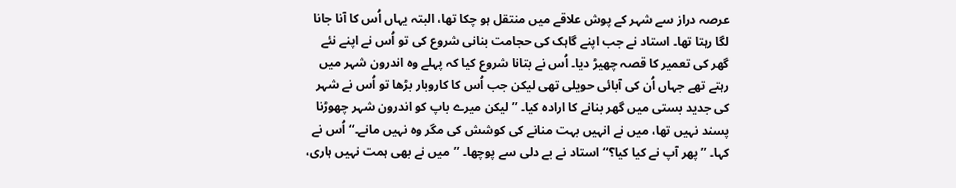عرصہ دراز سے شہر کے پوش علاقے میں منتقل ہو چکا تھا، البتہ یہاں اُس کا آنا جانا لگا رہتا تھا۔ استاد نے جب اپنے گاہک کی حجامت بنانی شروع کی تو اُس نے اپنے نئے گھر کی تعمیر کا قصہ چھیڑ دیا۔ اُس نے بتانا شروع کیا کہ پہلے وہ اندرون شہر میں رہتے تھے جہاں اُن کی آبائی حویلی تھی لیکن جب اُس کا کاروبار بڑھا تو اُس نے شہر کی جدید بستی میں گھر بنانے کا ارادہ کیا۔ ’’لیکن میرے باپ کو اندرون شہر چھوڑنا پسند نہیں تھا، میں نے انہیں بہت منانے کی کوشش کی مگر وہ نہیں مانے۔‘‘ اُس نے کہا۔ ’’پھر آپ نے کیا کیا؟‘‘ استاد نے بے دلی سے پوچھا۔ ’’میں نے بھی ہمت نہیں ہاری،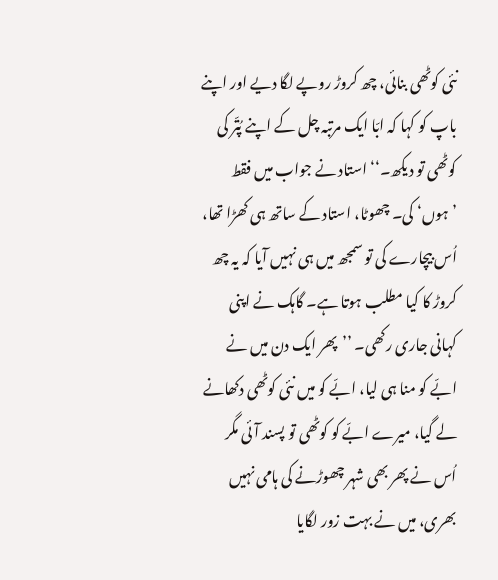نئی کوٹھی بنائی، چھ کروڑ روپے لگا دیے اور اپنے باپ کو کہا کہ ابّا ایک مرتبہ چل کے اپنے پُتّر کی کوٹھی تو دیکھ۔‘‘ استاد نے جواب میں فقط ’ہوں‘ کی۔ چھوٹا، استاد کے ساتھ ہی کھڑا تھا، اُس بیچارے کی تو سمجھ میں ہی نہیں آیا کہ یہ چھ کروڑ کا کیا مطلب ہوتا ہے۔ گاہک نے اپنی کہانی جاری رکھی۔ ’’پھر ایک دن میں نے ابّے کو منا ہی لیا، ابّے کو میں نئی کوٹھی دکھانے لے گیا، میرے ابّے کو کوٹھی تو پسند آئی مگر اُس نے پھر بھی شہر چھوڑنے کی ہامی نہیں بھری، میں نے بہت زور لگایا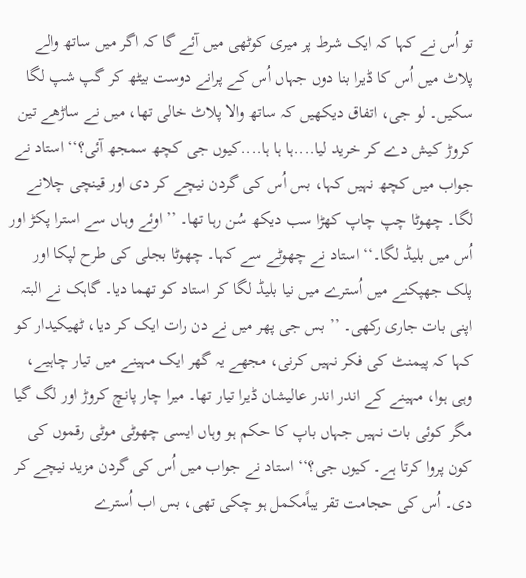تو اُس نے کہا کہ ایک شرط پر میری کوٹھی میں آئے گا کہ اگر میں ساتھ والے پلاٹ میں اُس کا ڈیرا بنا دوں جہاں اُس کے پرانے دوست بیٹھ کر گپ شپ لگا سکیں۔ لو جی، اتفاق دیکھیں کہ ساتھ والا پلاٹ خالی تھا، میں نے ساڑھے تین کروڑ کیش دے کر خرید لیا....ہا ہا ہا....کیوں جی کچھ سمجھ آئی؟‘‘ استاد نے جواب میں کچھ نہیں کہا، بس اُس کی گردن نیچے کر دی اور قینچی چلانے لگا۔ چھوٹا چپ چاپ کھڑا سب دیکھ سُن رہا تھا۔ ’’اوئے وہاں سے استرا پکڑ اور اُس میں بلیڈ لگا۔‘‘ استاد نے چھوٹے سے کہا۔ چھوٹا بجلی کی طرح لپکا اور پلک جھپکنے میں اُسترے میں نیا بلیڈ لگا کر استاد کو تھما دیا۔ گاہک نے البتہ اپنی بات جاری رکھی۔ ’’ بس جی پھر میں نے دن رات ایک کر دیا، ٹھیکیدار کو کہا کہ پیمنٹ کی فکر نہیں کرنی، مجھے یہ گھر ایک مہینے میں تیار چاہیے، وہی ہوا، مہینے کے اندر اندر عالیشان ڈیرا تیار تھا۔ میرا چار پانچ کروڑ اور لگ گیا مگر کوئی بات نہیں جہاں باپ کا حکم ہو وہاں ایسی چھوٹی موٹی رقموں کی کون پروا کرتا ہے۔ کیوں جی؟‘‘ استاد نے جواب میں اُس کی گردن مزید نیچے کر دی۔ اُس کی حجامت تقر یباًمکمل ہو چکی تھی، بس اب اُسترے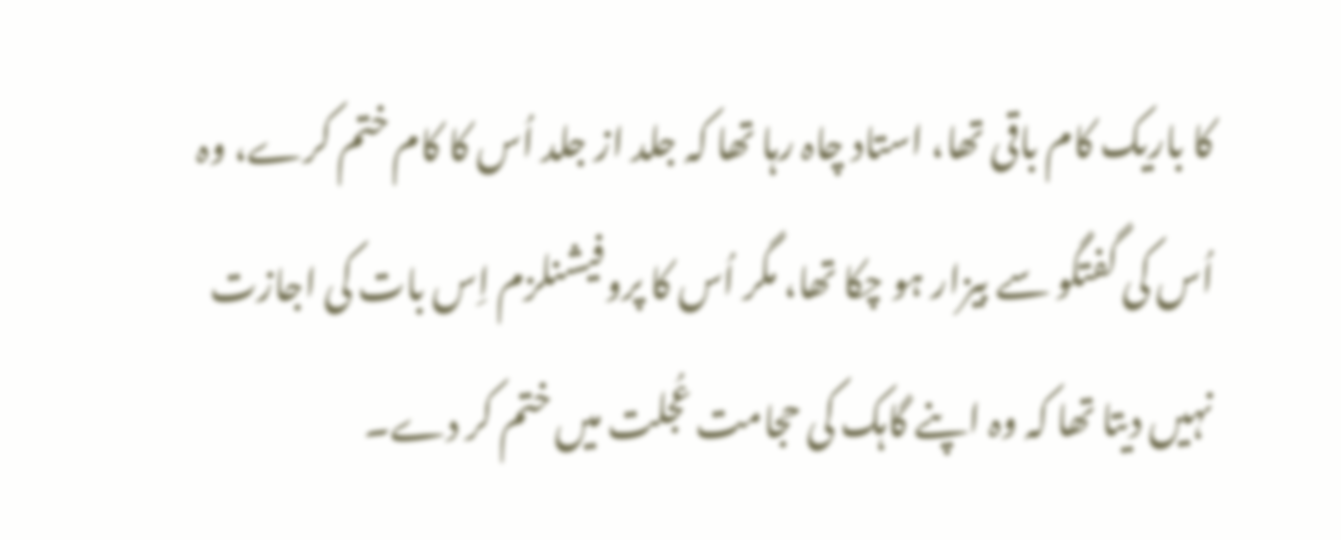کا باریک کام باقی تھا، استاد چاہ رہا تھا کہ جلد از جلد اُس کا کام ختم کرے، وہ اُس کی گفتگو سے بیزار ہو چکا تھا، مگر اُس کا پروفیشنلزم اِس بات کی اجازت نہیں دیتا تھا کہ وہ اپنے گاہک کی حجامت عُجلت میں ختم کر دے۔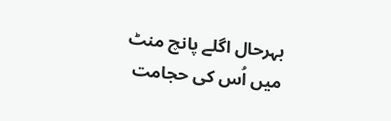بہرحال اگلے پانچ منٹ میں اُس کی حجامت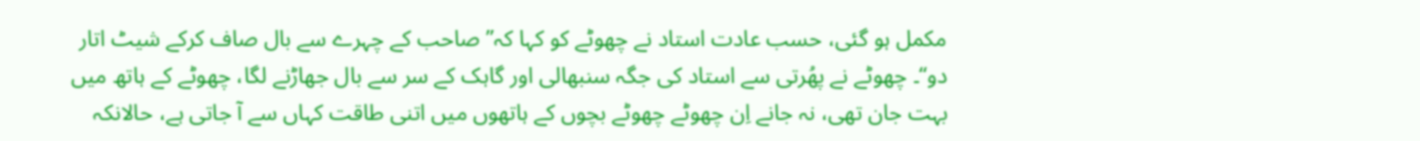مکمل ہو گئی، حسب عادت استاد نے چھوٹے کو کہا کہ’’ صاحب کے چہرے سے بال صاف کرکے شیٹ اتار دو‘‘۔ چھوٹے نے پھُرتی سے استاد کی جگہ سنبھالی اور گاہک کے سر سے بال جھاڑنے لگا، چھوٹے کے ہاتھ میں بہت جان تھی، نہ جانے اِن چھوٹے چھوٹے بچوں کے ہاتھوں میں اتنی طاقت کہاں سے آ جاتی ہے، حالانکہ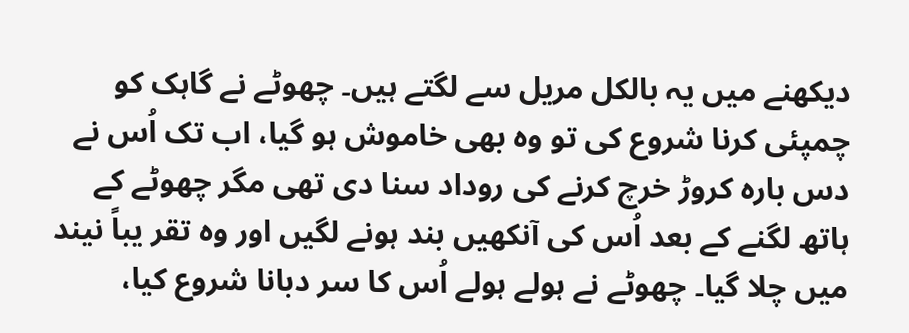دیکھنے میں یہ بالکل مریل سے لگتے ہیں۔ چھوٹے نے گاہک کو چمپئی کرنا شروع کی تو وہ بھی خاموش ہو گیا، اب تک اُس نے دس بارہ کروڑ خرچ کرنے کی روداد سنا دی تھی مگر چھوٹے کے ہاتھ لگنے کے بعد اُس کی آنکھیں بند ہونے لگیں اور وہ تقر یباً نیند میں چلا گیا۔ چھوٹے نے ہولے ہولے اُس کا سر دبانا شروع کیا،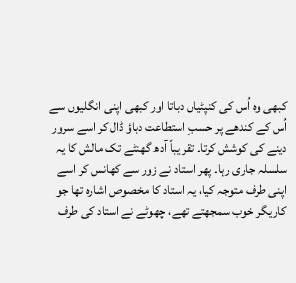کبھی وہ اُس کی کنپٹیاں دباتا اور کبھی اپنی انگلیوں سے اُس کے کندھے پر حسبِ استطاعت دباؤ ڈال کر اسے سرور دینے کی کوشش کرتا۔ تقر یباً آدھ گھنٹے تک مالش کا یہ سلسلہ جاری رہا۔ پھر استاد نے زور سے کھانس کر اسے اپنی طرف متوجہ کیا، یہ استاد کا مخصوص اشارہ تھا جو کاریگر خوب سمجھتے تھے، چھوٹے نے استاد کی طرف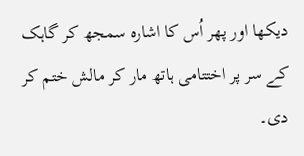دیکھا اور پھر اُس کا اشارہ سمجھ کر گاہک کے سر پر اختتامی ہاتھ مار کر مالش ختم کر دی۔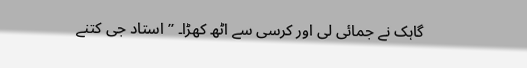گاہک نے جمائی لی اور کرسی سے اٹھ کھڑا۔ ’’ استاد جی کتنے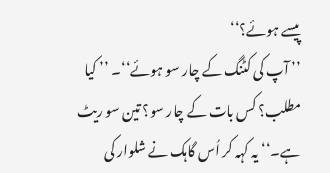پیسے ہوئے؟‘‘
’’ آپ کی کٹنگ کے چار سو ہوئے‘‘۔ ’’ کیا مطلب؟ کس بات کے چار سو؟ تین سو ریٹ ہے۔‘‘ یہ کہہ کر اُس گاہک نے شلوار کی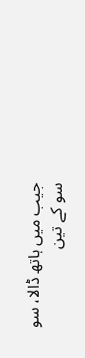جیب میں ہاتھ ڈالا، سو سو کے تین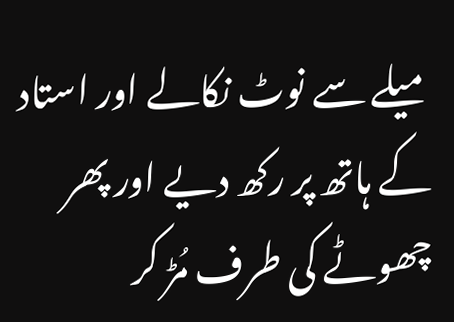میلے سے نوٹ نکالے اور استاد کے ہاتھ پر رکھ دیے اور پھر چھوٹے کی طرف مُڑ کر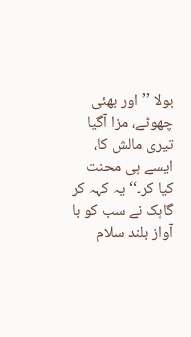بولا ’’اور بھئی چھوٹے، مزا آگیا تیری مالش کا، ایسے ہی محنت کیا کر۔‘‘ یہ کہہ کر گاہک نے سب کو با آواز بلند سلام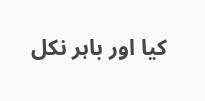کیا اور باہر نکل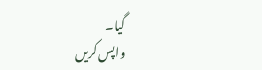گیا۔
واپس کریں